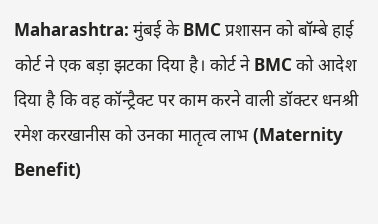Maharashtra: मुंबई के BMC प्रशासन को बॉम्बे हाई कोर्ट ने एक बड़ा झटका दिया है। कोर्ट ने BMC को आदेश दिया है कि वह कॉन्ट्रैक्ट पर काम करने वाली डॉक्टर धनश्री रमेश करखानीस को उनका मातृत्व लाभ (Maternity Benefit)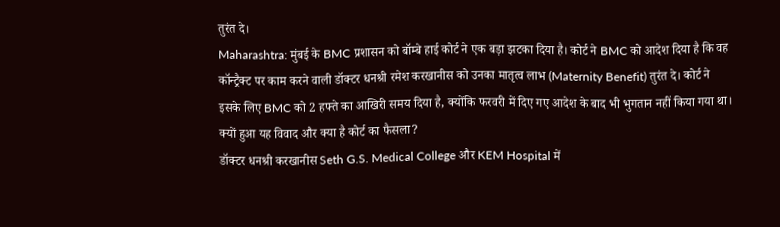तुरंत दे।
Maharashtra: मुंबई के BMC प्रशासन को बॉम्बे हाई कोर्ट ने एक बड़ा झटका दिया है। कोर्ट ने BMC को आदेश दिया है कि वह कॉन्ट्रैक्ट पर काम करने वाली डॉक्टर धनश्री रमेश करखानीस को उनका मातृत्व लाभ (Maternity Benefit) तुरंत दे। कोर्ट ने इसके लिए BMC को 2 हफ्ते का आखिरी समय दिया है, क्योंकि फरवरी में दिए गए आदेश के बाद भी भुगतान नहीं किया गया था।
क्यों हुआ यह विवाद और क्या है कोर्ट का फैसला?
डॉक्टर धनश्री करखानीस Seth G.S. Medical College और KEM Hospital में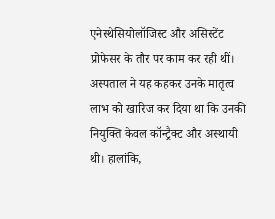एनेस्थेसियोलॉजिस्ट और असिस्टेंट प्रोफेसर के तौर पर काम कर रही थीं। अस्पताल ने यह कहकर उनके मातृत्व लाभ को खारिज कर दिया था कि उनकी नियुक्ति केवल कॉन्ट्रैक्ट और अस्थायी थी। हालांकि,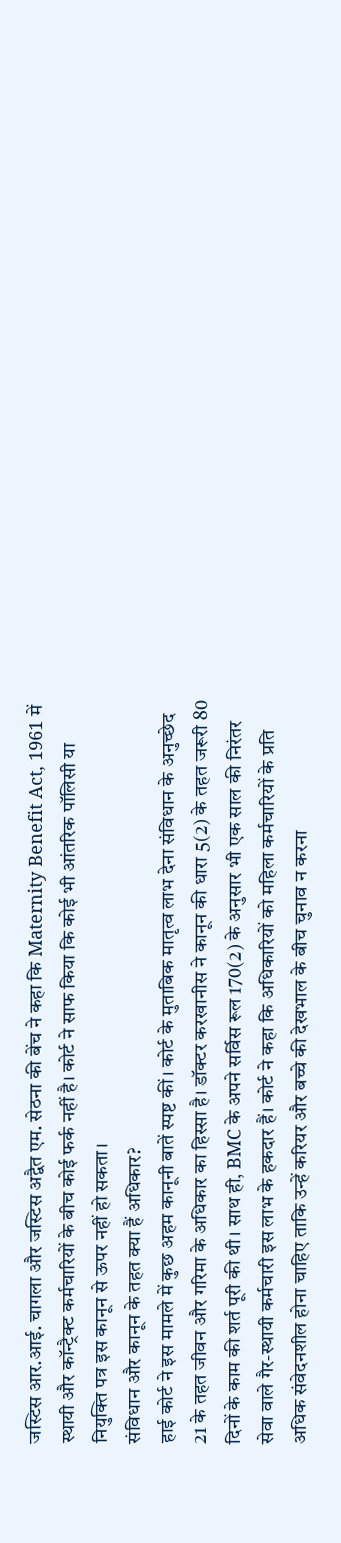जस्टिस आर.आई. चागला और जस्टिस अद्वैत एम. सेठना की बेंच ने कहा कि Maternity Benefit Act, 1961 में स्थायी और कॉन्ट्रैक्ट कर्मचारियों के बीच कोई फर्क नहीं है। कोर्ट ने साफ किया कि कोई भी आंतरिक पॉलिसी या नियुक्ति पत्र इस कानून से ऊपर नहीं हो सकता।
संविधान और कानून के तहत क्या हैं अधिकार?
हाई कोर्ट ने इस मामले में कुछ अहम कानूनी बातें स्पष्ट कीं। कोर्ट के मुताबिक मातृत्व लाभ देना संविधान के अनुच्छेद 21 के तहत जीवन और गरिमा के अधिकार का हिस्सा है। डॉक्टर करखानीस ने कानून की धारा 5(2) के तहत जरूरी 80 दिनों के काम की शर्त पूरी की थी। साथ ही, BMC के अपने सर्विस रूल 170(2) के अनुसार भी एक साल की निरंतर सेवा वाले गैर-स्थायी कर्मचारी इस लाभ के हकदार हैं। कोर्ट ने कहा कि अधिकारियों को महिला कर्मचारियों के प्रति अधिक संवेदनशील होना चाहिए ताकि उन्हें करियर और बच्चे की देखभाल के बीच चुनाव न करना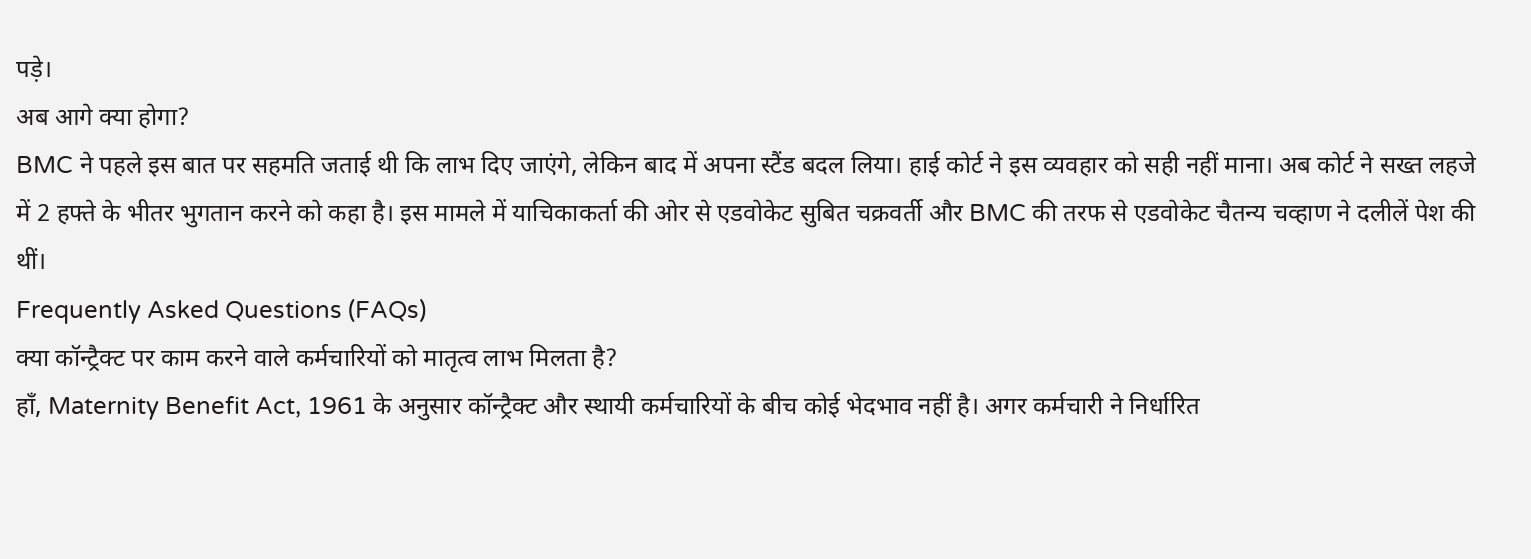पड़े।
अब आगे क्या होगा?
BMC ने पहले इस बात पर सहमति जताई थी कि लाभ दिए जाएंगे, लेकिन बाद में अपना स्टैंड बदल लिया। हाई कोर्ट ने इस व्यवहार को सही नहीं माना। अब कोर्ट ने सख्त लहजे में 2 हफ्ते के भीतर भुगतान करने को कहा है। इस मामले में याचिकाकर्ता की ओर से एडवोकेट सुबित चक्रवर्ती और BMC की तरफ से एडवोकेट चैतन्य चव्हाण ने दलीलें पेश की थीं।
Frequently Asked Questions (FAQs)
क्या कॉन्ट्रैक्ट पर काम करने वाले कर्मचारियों को मातृत्व लाभ मिलता है?
हाँ, Maternity Benefit Act, 1961 के अनुसार कॉन्ट्रैक्ट और स्थायी कर्मचारियों के बीच कोई भेदभाव नहीं है। अगर कर्मचारी ने निर्धारित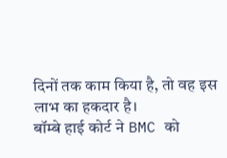दिनों तक काम किया है, तो वह इस लाभ का हकदार है।
बॉम्बे हाई कोर्ट ने BMC को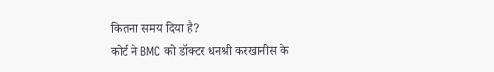कितना समय दिया है?
कोर्ट ने BMC को डॉक्टर धनश्री करखानीस के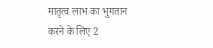मातृत्व लाभ का भुगतान करने के लिए 2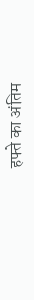हफ्ते का अंतिम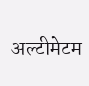अल्टीमेटम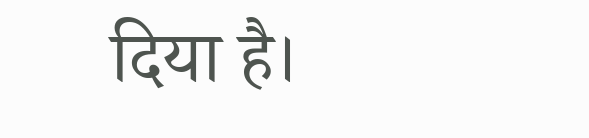दिया है।